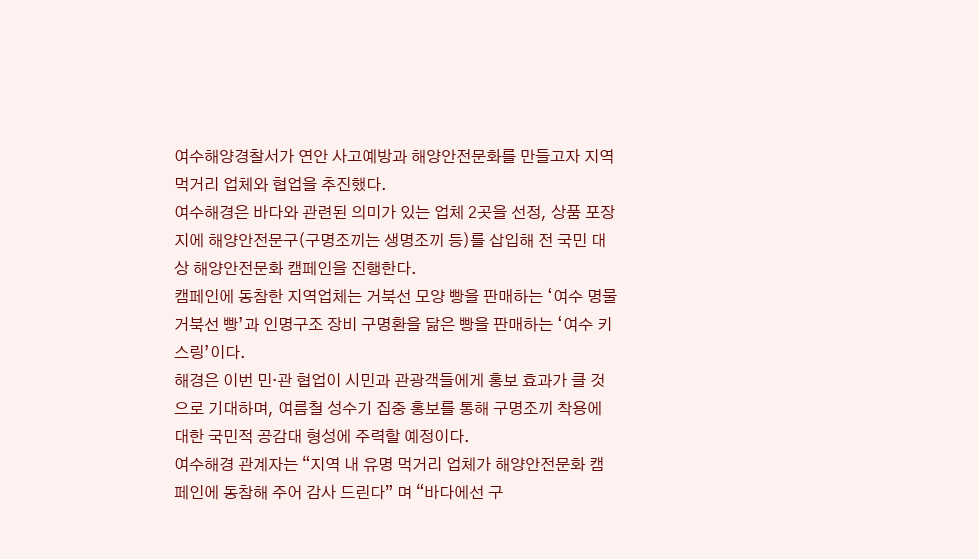여수해양경찰서가 연안 사고예방과 해양안전문화를 만들고자 지역 먹거리 업체와 협업을 추진했다.
여수해경은 바다와 관련된 의미가 있는 업체 2곳을 선정, 상품 포장지에 해양안전문구(구명조끼는 생명조끼 등)를 삽입해 전 국민 대상 해양안전문화 캠페인을 진행한다.
캠페인에 동참한 지역업체는 거북선 모양 빵을 판매하는 ‘여수 명물 거북선 빵’과 인명구조 장비 구명환을 닮은 빵을 판매하는 ‘여수 키스링’이다.
해경은 이번 민·관 협업이 시민과 관광객들에게 홍보 효과가 클 것으로 기대하며, 여름철 성수기 집중 홍보를 통해 구명조끼 착용에 대한 국민적 공감대 형성에 주력할 예정이다.
여수해경 관계자는 “지역 내 유명 먹거리 업체가 해양안전문화 캠페인에 동참해 주어 감사 드린다” 며 “바다에선 구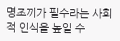명조끼가 필수라는 사회적 인식을 높일 수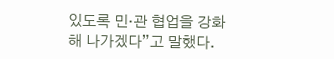있도록 민·관 협업을 강화해 나가겠다”고 말했다.